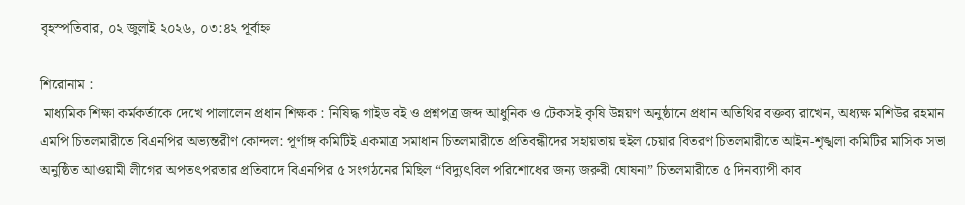বৃহস্পতিবার, ০২ জুলাই ২০২৬, ০৩:৪২ পূর্বাহ্ন

শিরোনাম :
 মাধ্যমিক শিক্ষা কর্মকর্তাকে দেখে পালালেন প্রধান শিক্ষক : নিষিদ্ধ গাইড বই ও প্রশ্নপত্র জব্দ আধুনিক ও টেকসই কৃষি উন্নয়ণ অনুষ্ঠানে প্রধান অতিথির বক্তব্য রাখেন, অধ্যক্ষ মশিউর রহমান এমপি চিতলমারীতে বিএনপির অভ্যন্তরীণ কোন্দল: পূর্ণাঙ্গ কমিটিই একমাত্র সমাধান চিতলমারীতে প্রতিবন্ধীদের সহায়তায় হুইল চেয়ার বিতরণ চিতলমারীতে আইন-শৃঙ্খলা কমিটির মাসিক সভা অনুষ্ঠিত আওয়ামী লীগের অপতৎপরতার প্রতিবাদে বিএনপির ৫ সংগঠনের মিছিল “বিদ্যুৎবিল পরিশোধের জন্য জরুরী ঘোষনা” চিতলমারীতে ৫ দিনব্যাপী কাব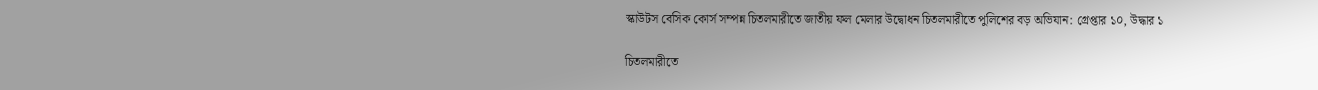স্কাউটস বেসিক কোর্স সম্পন্ন চিতলমারীতে জাতীয় ফল মেলার উদ্বোধন চিতলমারীতে পুলিশের বড় অভিযান: গ্রেপ্তার ১০, উদ্ধার ১

চিতলমারীতে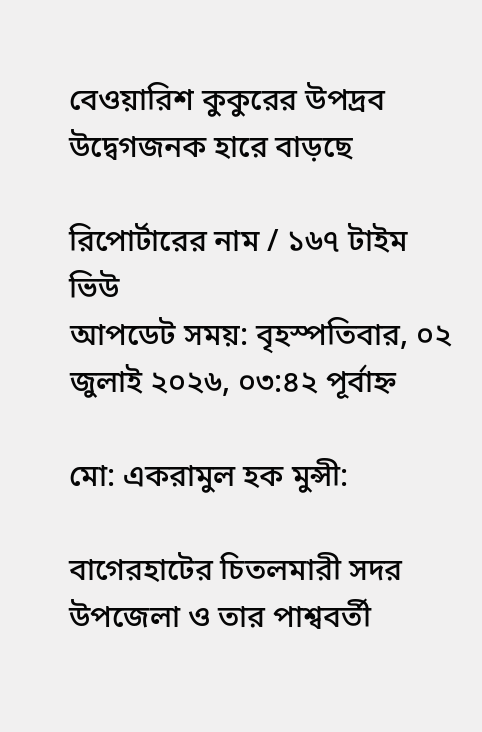বেওয়ারিশ কুকুরের উপদ্রব উদ্বেগজনক হারে বাড়ছে

রিপোর্টারের নাম / ১৬৭ টাইম ভিউ
আপডেট সময়: বৃহস্পতিবার, ০২ জুলাই ২০২৬, ০৩:৪২ পূর্বাহ্ন

মো: একরামুল হক মুন্সী:

বাগেরহাটের চিতলমারী সদর উপজেলা ও তার পাশ্ববর্তী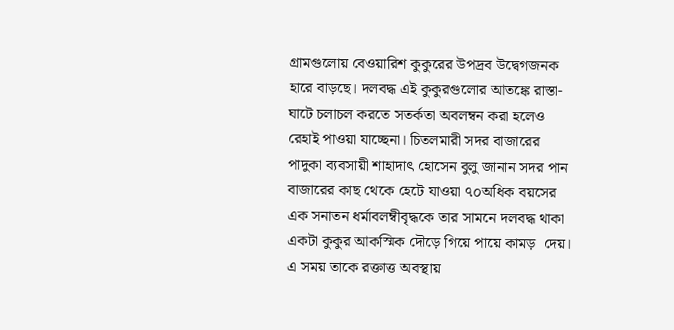গ্রামগুলোয় বেওয়ারিশ কুকুরের উপদ্রব উদ্বেগজনক হারে বাড়ছে। দলবদ্ধ এই কুকুরগুলোর আতঙ্কে রাস্তা-ঘাটে চলাচল করতে সতর্কতা অবলম্বন করা হলেও রেহাই পাওয়া যাচ্ছেনা। চিতলমারী সদর বাজারের পাদুকা ব্যবসায়ী শাহাদাৎ হোসেন বুলু জানান সদর পান বাজারের কাছ থেকে হেটে যাওয়া ৭০অধিক বয়সের এক সনাতন ধর্মাবলম্বীবৃদ্ধকে তার সামনে দলবদ্ধ থাকা একটা কুকুর আকস্মিক দৌড়ে গিয়ে পায়ে কামড়  দেয়। এ সময় তাকে রক্তাত্ত অবস্থায়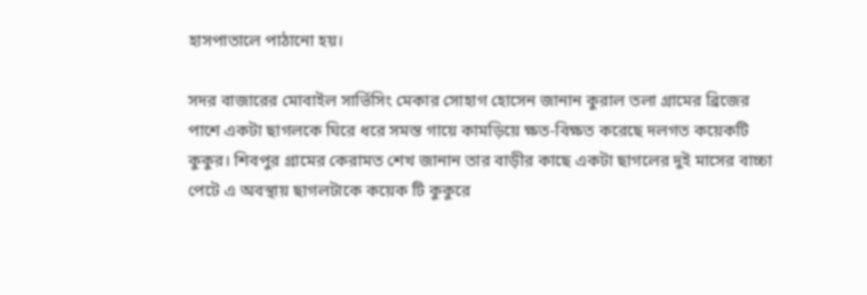হাসপাতালে পাঠানো হয়।

সদর বাজারের মোবাইল সার্ভিসিং মেকার সোহাগ হোসেন জানান কুরাল তলা গ্রামের ব্রিজের পাশে একটা ছাগলকে ঘিরে ধরে সমস্ত গায়ে কামড়িয়ে ক্ষত-বিক্ষত করেছে দলগত কয়েকটি কুকুর। শিবপুর গ্রামের কেরামত শেখ জানান তার বাড়ীর কাছে একটা ছাগলের দুই মাসের বাচ্চা পেটে এ অবস্থায় ছাগলটাকে কয়েক টি কুকুরে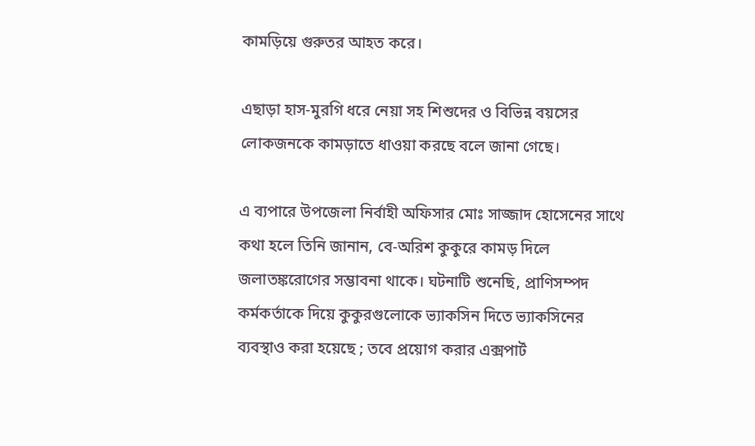কামড়িয়ে গুরুতর আহত করে।

এছাড়া হাস-মুরগি ধরে নেয়া সহ শিশুদের ও বিভিন্ন বয়সের লোকজনকে কামড়াতে ধাওয়া করছে বলে জানা গেছে।

এ ব্যপারে উপজেলা নির্বাহী অফিসার মোঃ সাজ্জাদ হোসেনের সাথে কথা হলে তিনি জানান, বে-অরিশ কুকুরে কামড় দিলে জলাতঙ্করোগের সম্ভাবনা থাকে। ঘটনাটি শুনেছি, প্রাণিসম্পদ কর্মকর্তাকে দিয়ে কুকুরগুলোকে ভ্যাকসিন দিতে ভ্যাকসিনের ব্যবস্থাও করা হয়েছে ; তবে প্রয়োগ করার এক্সপার্ট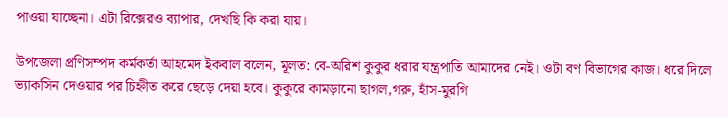পাওয়া যাচ্ছেনা। এটা রিক্সেরও ব্যাপার, দেখছি কি করা যায়।

উপজেলা প্রণিসম্পদ কর্মকর্তা আহমেদ ইকবাল বলেন, মূলত: বে-অরিশ কুকুর ধরার যন্ত্রপাতি আমাদের নেই। ওটা বণ বিভাগের কাজ। ধরে দিলে ভ্যাকসিন দেওয়ার পর চিহ্নীত করে ছেড়ে দেয়া হবে। কুকুরে কামড়ানো ছাগল,গরু, হাঁস-মুরগি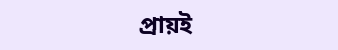প্রায়ই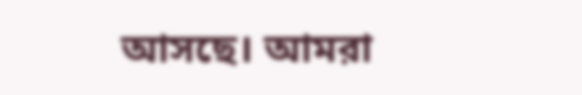আসছে। আমরা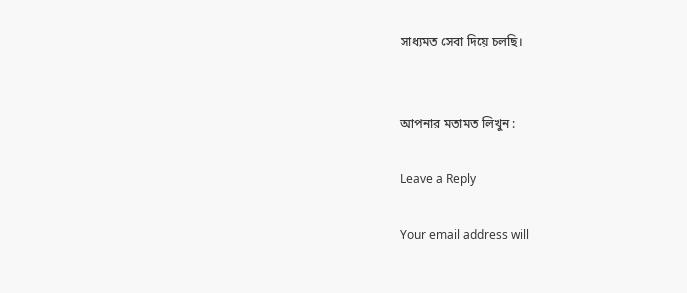সাধ্যমত সেবা দিয়ে চলছি।


আপনার মতামত লিখুন :

Leave a Reply

Your email address will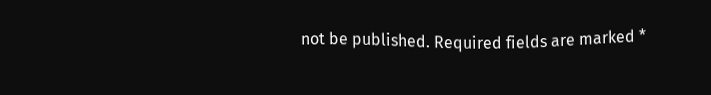not be published. Required fields are marked *